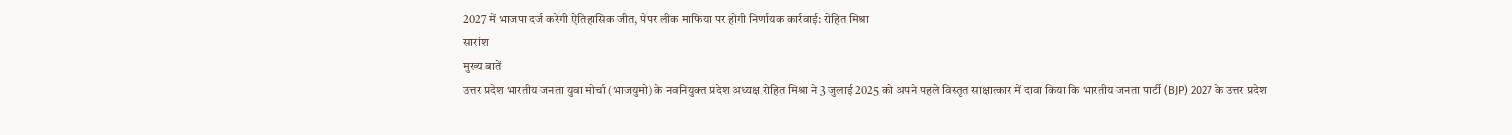2027 में भाजपा दर्ज करेगी ऐतिहासिक जीत, पेपर लीक माफिया पर होगी निर्णायक कार्रवाई: रोहित मिश्रा
सारांश
मुख्य बातें
उत्तर प्रदेश भारतीय जनता युवा मोर्चा (भाजयुमो) के नवनियुक्त प्रदेश अध्यक्ष रोहित मिश्रा ने 3 जुलाई 2025 को अपने पहले विस्तृत साक्षात्कार में दावा किया कि भारतीय जनता पार्टी (BJP) 2027 के उत्तर प्रदेश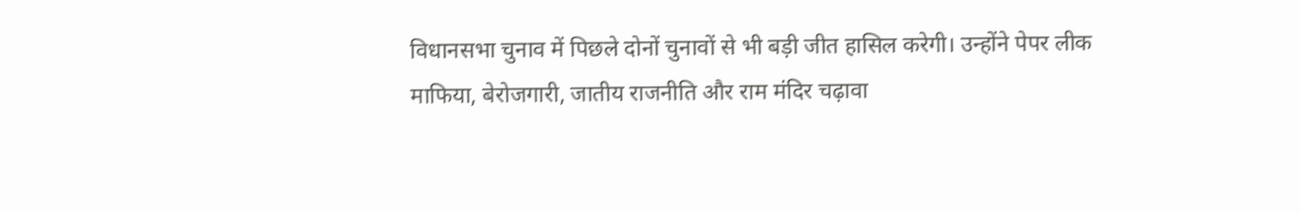विधानसभा चुनाव में पिछले दोनों चुनावों से भी बड़ी जीत हासिल करेगी। उन्होंने पेपर लीक माफिया, बेरोजगारी, जातीय राजनीति और राम मंदिर चढ़ावा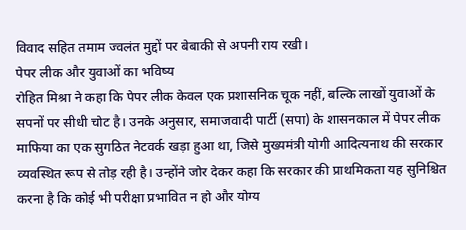विवाद सहित तमाम ज्वलंत मुद्दों पर बेबाकी से अपनी राय रखी।
पेपर लीक और युवाओं का भविष्य
रोहित मिश्रा ने कहा कि पेपर लीक केवल एक प्रशासनिक चूक नहीं, बल्कि लाखों युवाओं के सपनों पर सीधी चोट है। उनके अनुसार, समाजवादी पार्टी (सपा) के शासनकाल में पेपर लीक माफिया का एक सुगठित नेटवर्क खड़ा हुआ था, जिसे मुख्यमंत्री योगी आदित्यनाथ की सरकार व्यवस्थित रूप से तोड़ रही है। उन्होंने जोर देकर कहा कि सरकार की प्राथमिकता यह सुनिश्चित करना है कि कोई भी परीक्षा प्रभावित न हो और योग्य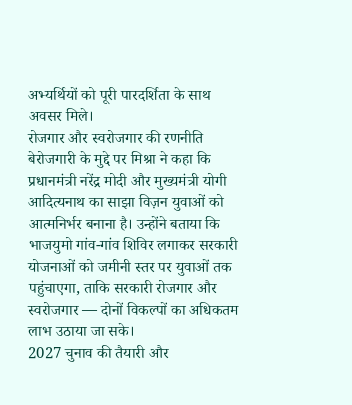अभ्यर्थियों को पूरी पारदर्शिता के साथ अवसर मिले।
रोजगार और स्वरोजगार की रणनीति
बेरोजगारी के मुद्दे पर मिश्रा ने कहा कि प्रधानमंत्री नरेंद्र मोदी और मुख्यमंत्री योगी आदित्यनाथ का साझा विज़न युवाओं को आत्मनिर्भर बनाना है। उन्होंने बताया कि भाजयुमो गांव-गांव शिविर लगाकर सरकारी योजनाओं को जमीनी स्तर पर युवाओं तक पहुंचाएगा, ताकि सरकारी रोजगार और स्वरोजगार — दोनों विकल्पों का अधिकतम लाभ उठाया जा सके।
2027 चुनाव की तैयारी और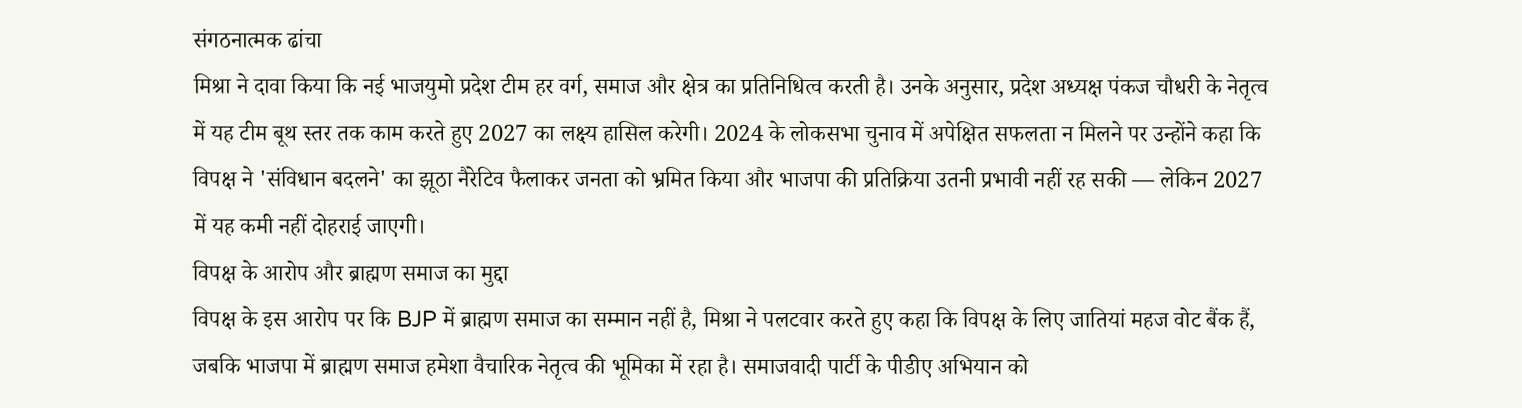संगठनात्मक ढांचा
मिश्रा ने दावा किया कि नई भाजयुमो प्रदेश टीम हर वर्ग, समाज और क्षेत्र का प्रतिनिधित्व करती है। उनके अनुसार, प्रदेश अध्यक्ष पंकज चौधरी के नेतृत्व में यह टीम बूथ स्तर तक काम करते हुए 2027 का लक्ष्य हासिल करेगी। 2024 के लोकसभा चुनाव में अपेक्षित सफलता न मिलने पर उन्होंने कहा कि विपक्ष ने 'संविधान बदलने' का झूठा नैरेटिव फैलाकर जनता को भ्रमित किया और भाजपा की प्रतिक्रिया उतनी प्रभावी नहीं रह सकी — लेकिन 2027 में यह कमी नहीं दोहराई जाएगी।
विपक्ष के आरोप और ब्राह्मण समाज का मुद्दा
विपक्ष के इस आरोप पर कि BJP में ब्राह्मण समाज का सम्मान नहीं है, मिश्रा ने पलटवार करते हुए कहा कि विपक्ष के लिए जातियां महज वोट बैंक हैं, जबकि भाजपा में ब्राह्मण समाज हमेशा वैचारिक नेतृत्व की भूमिका में रहा है। समाजवादी पार्टी के पीडीए अभियान को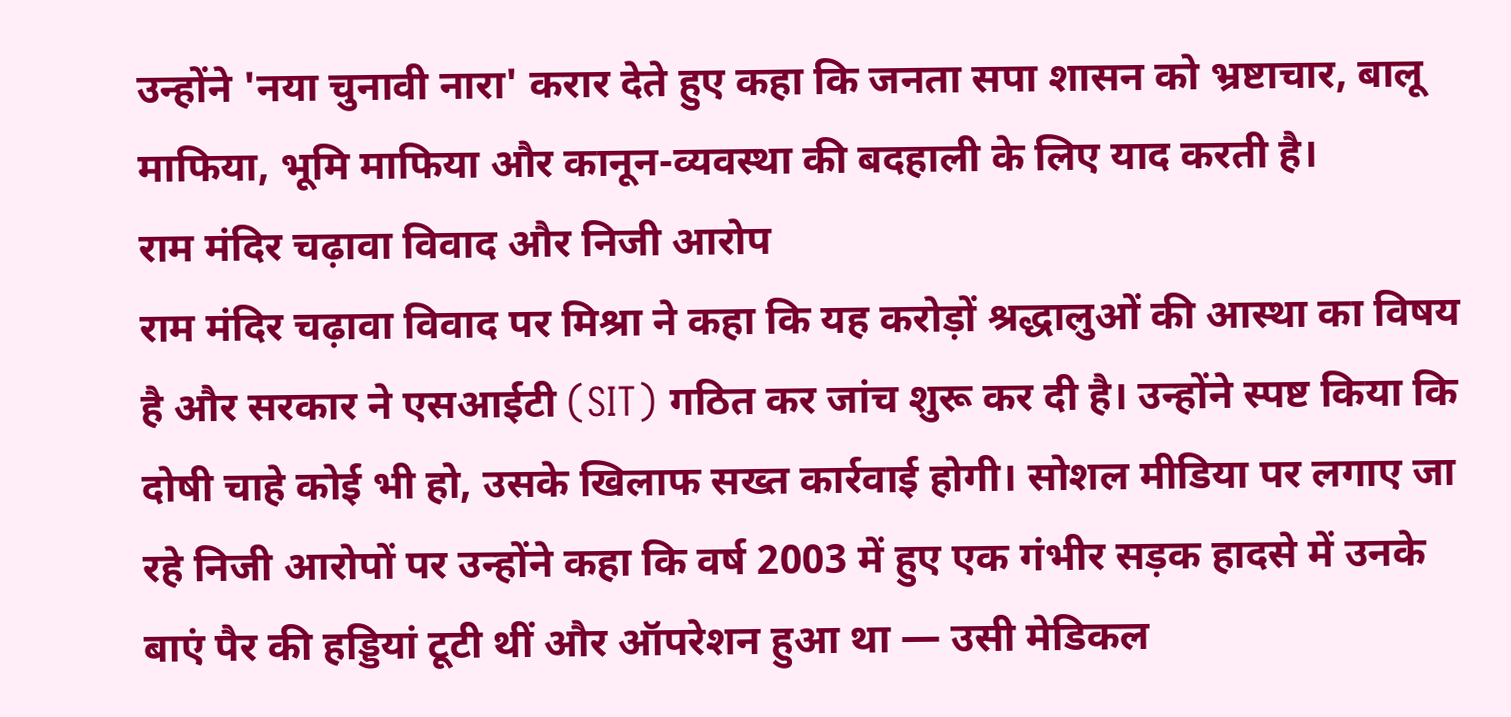उन्होंने 'नया चुनावी नारा' करार देते हुए कहा कि जनता सपा शासन को भ्रष्टाचार, बालू माफिया, भूमि माफिया और कानून-व्यवस्था की बदहाली के लिए याद करती है।
राम मंदिर चढ़ावा विवाद और निजी आरोप
राम मंदिर चढ़ावा विवाद पर मिश्रा ने कहा कि यह करोड़ों श्रद्धालुओं की आस्था का विषय है और सरकार ने एसआईटी (SIT) गठित कर जांच शुरू कर दी है। उन्होंने स्पष्ट किया कि दोषी चाहे कोई भी हो, उसके खिलाफ सख्त कार्रवाई होगी। सोशल मीडिया पर लगाए जा रहे निजी आरोपों पर उन्होंने कहा कि वर्ष 2003 में हुए एक गंभीर सड़क हादसे में उनके बाएं पैर की हड्डियां टूटी थीं और ऑपरेशन हुआ था — उसी मेडिकल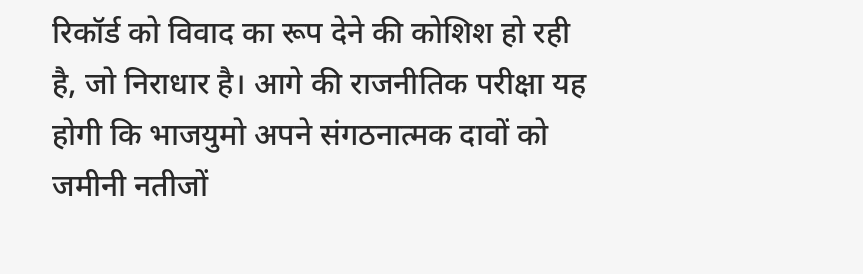रिकॉर्ड को विवाद का रूप देने की कोशिश हो रही है, जो निराधार है। आगे की राजनीतिक परीक्षा यह होगी कि भाजयुमो अपने संगठनात्मक दावों को जमीनी नतीजों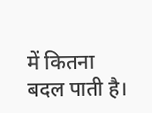में कितना बदल पाती है।